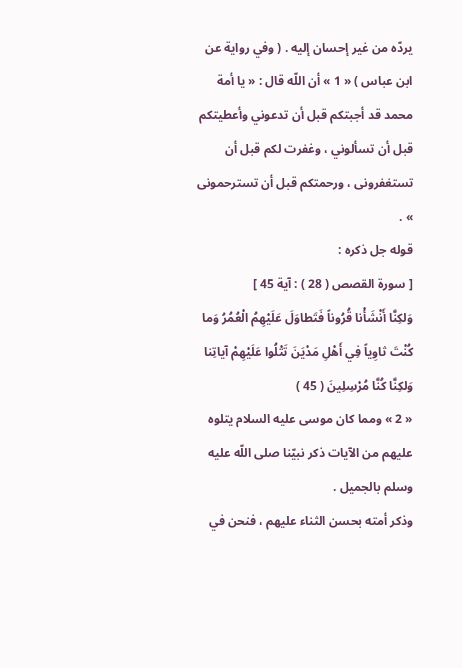يردّه من غير إحسان إليه . ( وفي رواية عن ابن عباس ) « 1 » أن اللّه قال : « يا أمة محمد قد أجبتكم قبل أن تدعوني وأعطيتكم قبل أن تسألوني ، وغفرت لكم قبل أن تستغفرونى ، ورحمتكم قبل أن تسترحمونى » .
قوله جل ذكره :
[ سورة القصص ( 28 ) : آية 45 ]
وَلكِنَّا أَنْشَأْنا قُرُوناً فَتَطاوَلَ عَلَيْهِمُ الْعُمُرُ وَما كُنْتَ ثاوِياً فِي أَهْلِ مَدْيَنَ تَتْلُوا عَلَيْهِمْ آياتِنا وَلكِنَّا كُنَّا مُرْسِلِينَ ( 45 )
« 2 » ومما كان موسى عليه السلام يتلوه عليهم من الآيات ذكر نبيّنا صلى اللّه عليه وسلم بالجميل .
وذكر أمته بحسن الثناء عليهم ، فنحن في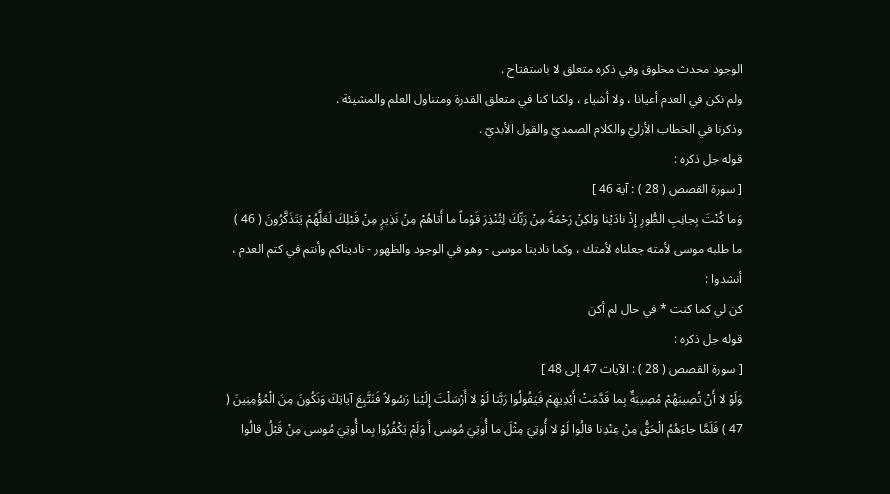الوجود محدث مخلوق وفي ذكره متعلق لا باستفتاح .
ولم نكن في العدم أعيانا ، ولا أشياء ، ولكنا كنا في متعلق القدرة ومتناول العلم والمشيئة .
وذكرنا في الخطاب الأزليّ والكلام الصمديّ والقول الأبديّ .
قوله جل ذكره :
[ سورة القصص ( 28 ) : آية 46 ]
وَما كُنْتَ بِجانِبِ الطُّورِ إِذْ نادَيْنا وَلكِنْ رَحْمَةً مِنْ رَبِّكَ لِتُنْذِرَ قَوْماً ما أَتاهُمْ مِنْ نَذِيرٍ مِنْ قَبْلِكَ لَعَلَّهُمْ يَتَذَكَّرُونَ ( 46 )
ما طلبه موسى لأمته جعلناه لأمتك ، وكما نادينا موسى - وهو في الوجود والظهور - ناديناكم وأنتم في كتم العدم ، أنشدوا :
كن لي كما كنت * في حال لم أكن
قوله جل ذكره :
[ سورة القصص ( 28 ) : الآيات 47 إلى 48 ]
وَلَوْ لا أَنْ تُصِيبَهُمْ مُصِيبَةٌ بِما قَدَّمَتْ أَيْدِيهِمْ فَيَقُولُوا رَبَّنا لَوْ لا أَرْسَلْتَ إِلَيْنا رَسُولاً فَنَتَّبِعَ آياتِكَ وَنَكُونَ مِنَ الْمُؤْمِنِينَ ( 47 ) فَلَمَّا جاءَهُمُ الْحَقُّ مِنْ عِنْدِنا قالُوا لَوْ لا أُوتِيَ مِثْلَ ما أُوتِيَ مُوسى أَ وَلَمْ يَكْفُرُوا بِما أُوتِيَ مُوسى مِنْ قَبْلُ قالُوا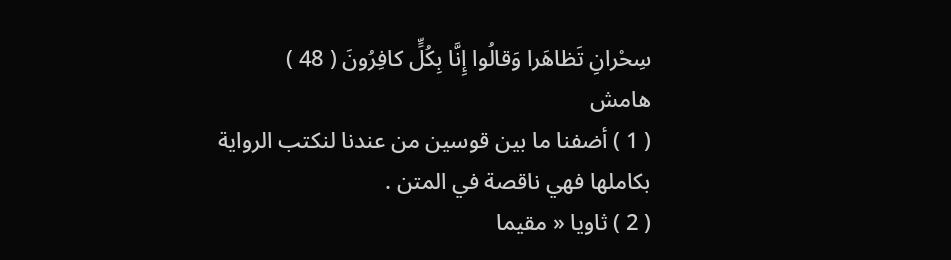سِحْرانِ تَظاهَرا وَقالُوا إِنَّا بِكُلٍّ كافِرُونَ ( 48 )
هامش
( 1 ) أضفنا ما بين قوسين من عندنا لنكتب الرواية بكاملها فهي ناقصة في المتن .
( 2 ) ثاويا « مقيما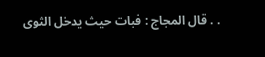. . قال المجاج : فبات حيث يدخل الثوى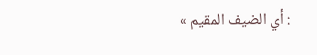: أي الضيف المقيم »